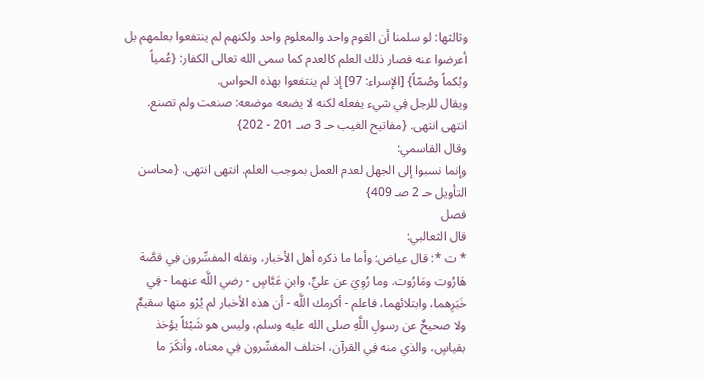وثالثها: لو سلمنا أن القوم واحد والمعلوم واحد ولكنهم لم ينتفعوا بعلمهم بل أعرضوا عنه فصار ذلك العلم كالعدم كما سمى الله تعالى الكفار: {عُمياً وبُكماً وصُمّاً} [الإسراء: 97] إذ لم ينتفعوا بهذه الحواس.
ويقال للرجل فِي شيء يفعله لكنه لا يضعه موضعه: صنعت ولم تصنع. انتهى انتهى. {مفاتيح الغيب حـ 3 صـ 201 - 202}
وقال القاسمي:
وإنما نسبوا إلى الجهل لعدم العمل بموجب العلم. انتهى انتهى. {محاسن التأويل حـ 2 صـ 409}
فصل
قال الثعالبي:
* ت *: قال عياض: وأما ما ذكره أهل الأخبار، ونقله المفسِّرون فِي قصَّة هَارُوت ومَارُوت. وما رُوِيَ عن عليٍّ، وابنِ عَبَّاسٍ - رضي اللَّه عنهما - فِي خَبَرِهما، وابتلائهما، فاعلم - أكرمك اللَّه - أن هذه الأخبار لم يُرْو منها سقيمٌ ولا صحيحٌ عن رسولِ اللَّهِ صلى الله عليه وسلم، وليس هو شَيْئاً يؤخذ بقياسٍ، والذي منه فِي القرآن، اختلف المفسِّرون فِي معناه، وأنكَرَ ما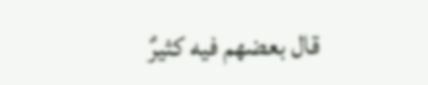قال بعضهم فيه كثيرٌ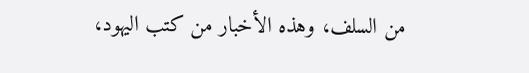من السلف، وهذه الأخبار من كتب اليهود،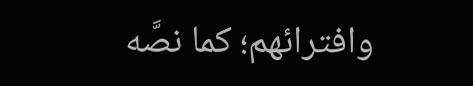وافترائهم؛ كما نصَّه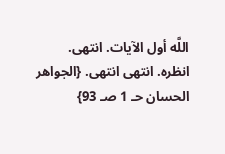اللَّه أول الآيات. انتهى. انظره. انتهى انتهى. {الجواهر الحسان حـ 1 صـ 93}